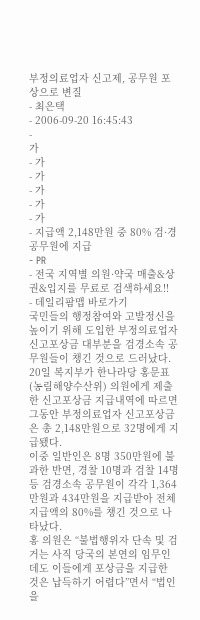부정의료업자 신고제, 공무원 포상으로 변질
- 최은택
- 2006-09-20 16:45:43
-
가
- 가
- 가
- 가
- 가
- 가
- 지급액 2,148만원 중 80% 검·경 공무원에 지급
- PR
- 전국 지역별 의원·약국 매출&상권&입지를 무료로 검색하세요!!
- 데일리팜맵 바로가기
국민들의 행정참여와 고발정신을 높이기 위해 도입한 부정의료업자 신고포상금 대부분을 검경소속 공무원들이 챙긴 것으로 드러났다.
20일 복지부가 한나라당 홍문표(농림해양수산위) 의원에게 제출한 신고포상금 지급내역에 따르면 그동안 부정의료업자 신고포상금은 총 2,148만원으로 32명에게 지급됐다.
이중 일반인은 8명 350만원에 불과한 반면, 경찰 10명과 검찰 14명 등 검경소속 공무원이 각각 1,364만원과 434만원을 지급받아 전체 지급액의 80%를 챙긴 것으로 나타났다.
홍 의원은 “불법행위자 단속 및 검거는 사직 당국의 본연의 임무인 데도 이들에게 포상금을 지급한 것은 납득하기 어렵다”면서 “법인을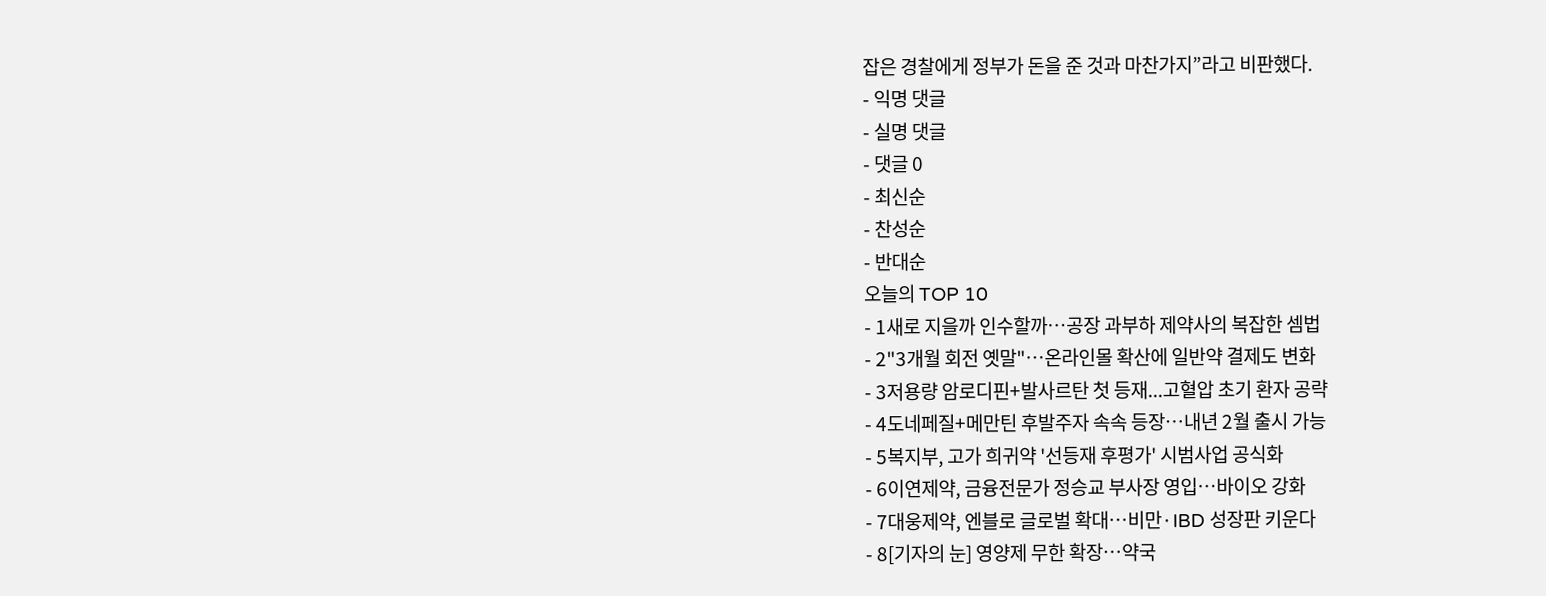잡은 경찰에게 정부가 돈을 준 것과 마찬가지”라고 비판했다.
- 익명 댓글
- 실명 댓글
- 댓글 0
- 최신순
- 찬성순
- 반대순
오늘의 TOP 10
- 1새로 지을까 인수할까…공장 과부하 제약사의 복잡한 셈법
- 2"3개월 회전 옛말"…온라인몰 확산에 일반약 결제도 변화
- 3저용량 암로디핀+발사르탄 첫 등재...고혈압 초기 환자 공략
- 4도네페질+메만틴 후발주자 속속 등장…내년 2월 출시 가능
- 5복지부, 고가 희귀약 '선등재 후평가' 시범사업 공식화
- 6이연제약, 금융전문가 정승교 부사장 영입…바이오 강화
- 7대웅제약, 엔블로 글로벌 확대…비만·IBD 성장판 키운다
- 8[기자의 눈] 영양제 무한 확장…약국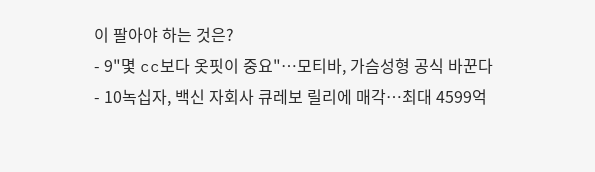이 팔아야 하는 것은?
- 9"몇 cc보다 옷핏이 중요"…모티바, 가슴성형 공식 바꾼다
- 10녹십자, 백신 자회사 큐레보 릴리에 매각…최대 4599억